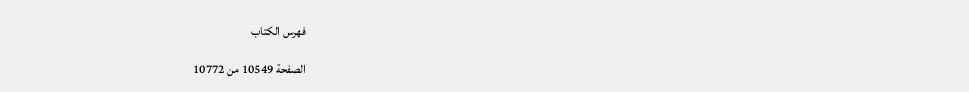فهرس الكتاب

الصفحة 10549 من 10772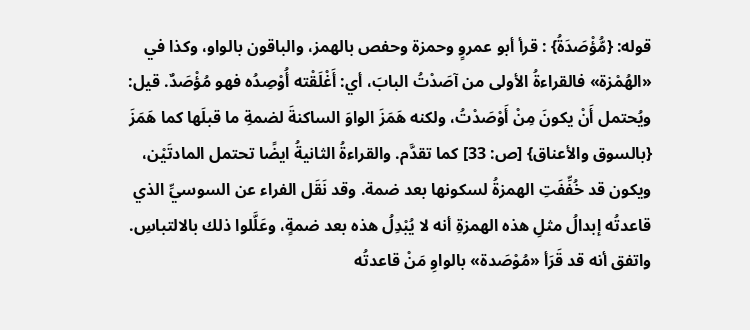قوله: {مُّؤْصَدَةُ} : قرأ أبو عمروٍ وحمزة وحفص بالهمز، والباقون بالواو، وكذا في «الهُمْزة» فالقراءةُ الأولى من آصَدْتُ البابَ، أي: أَغْلَقْته أُوْصِدُه فهو مُؤْصَدٌ. قيل: ويُحتمل أَنْ يكونَ مِنْ أَوْصَدْتُ، ولكنه هَمَزَ الواوَ الساكنةَ لضمةِ ما قبلَها كما هَمَزَ {بالسوق والأعناق} [ص: 33] كما تقدَّم. والقراءةُ الثانيةُ ايضًا تحتمل المادتَيْن، ويكون قد خُفِّفَتِ الهمزةُ لسكونها بعد ضمة. وقد نَقَل الفراء عن السوسيِّ الذي قاعدتُه إبدالُ مثلِ هذه الهمزةِ أنه لا يُبْدِلُ هذه بعد ضمةٍ، وعَلَّلوا ذلك بالالتباسِ. واتفق أنه قد قَرَأ «مُوْصَدة» بالواوِ مَنْ قاعدتُه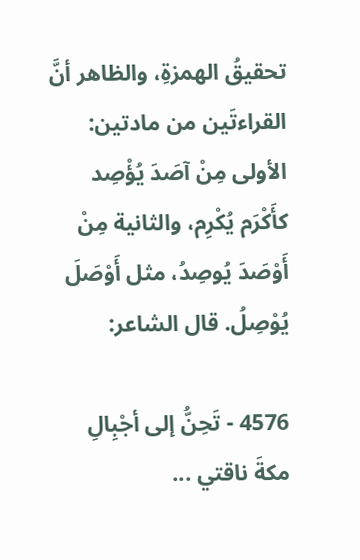تحقيقُ الهمزةِ، والظاهر أنَّ القراءتَين من مادتين: الأولى مِنْ آصَدَ يُؤْصِد كأَكْرَم يُكْرِم، والثانية مِنْ أَوْصَدَ يُوصِدُ، مثل أَوْصَلَ يُوْصِلُ. قال الشاعر:

4576 - تَحِنُّ إلى أجْبِالِ مكةَ ناقتي ...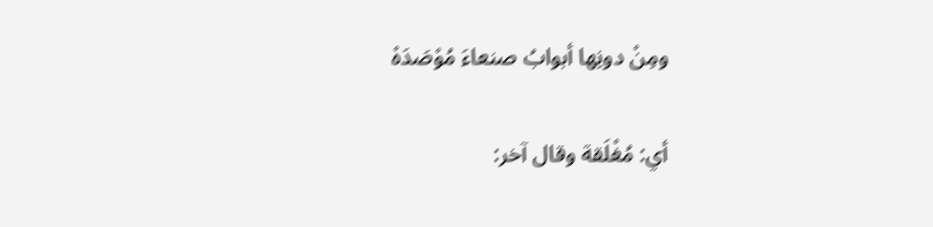ومِنْ دونِها أبوابُ صنعاءَ مُوْصَدَهْ

أي: مُغْلَقة وقال آخر: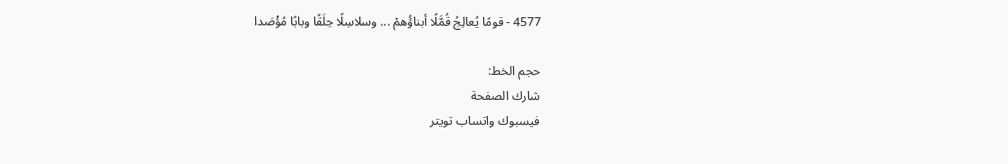4577 - قومًا يُعالِجُ قُمَّلًا أبناؤُهمْ ... وسلاسِلًا حِلَقًا وبابًا مُؤْصَدا

حجم الخط:
شارك الصفحة
فيسبوك واتساب تويتر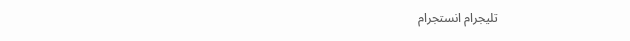تليجرام انستجرام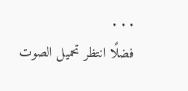. . .
فضلًا انتظر تحميل الصوت